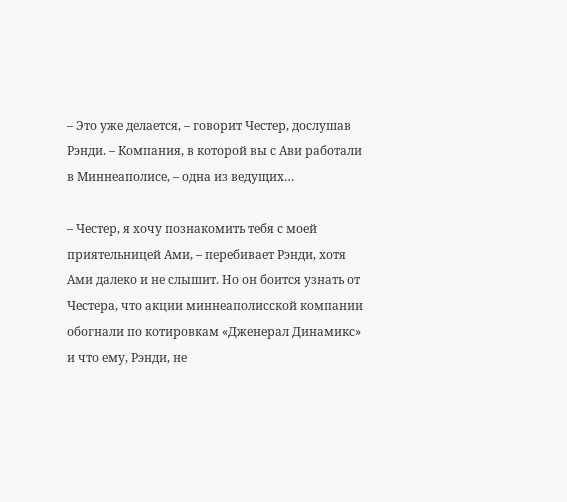– Это уже делается, – говорит Честер, дослушав Рэнди. – Компания, в которой вы с Ави работали в Миннеаполисе, – одна из ведущих…

– Честер, я хочу познакомить тебя с моей приятельницей Ами, – перебивает Рэнди, хотя Ами далеко и не слышит. Но он боится узнать от Честера, что акции миннеаполисской компании обогнали по котировкам «Дженерал Динамикс» и что ему, Рэнди, не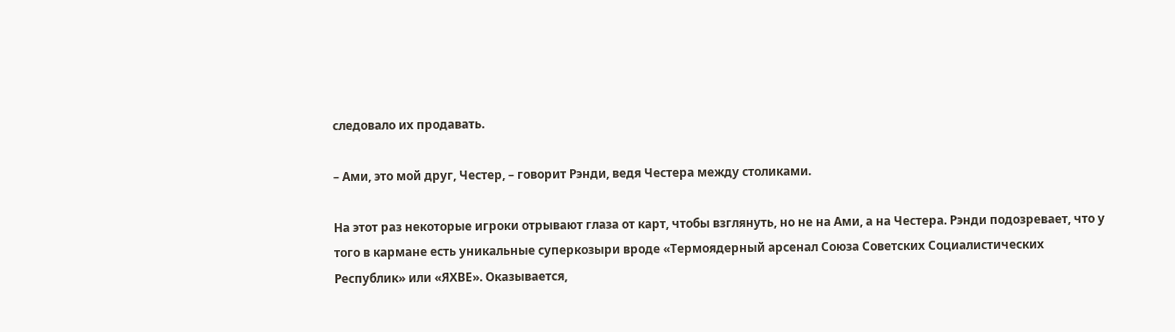следовало их продавать.

– Ами, это мой друг, Честер, – говорит Рэнди, ведя Честера между столиками.

На этот раз некоторые игроки отрывают глаза от карт, чтобы взглянуть, но не на Ами, а на Честера. Рэнди подозревает, что у того в кармане есть уникальные суперкозыри вроде «Термоядерный арсенал Союза Советских Социалистических Республик» или «ЯХВЕ». Оказывается,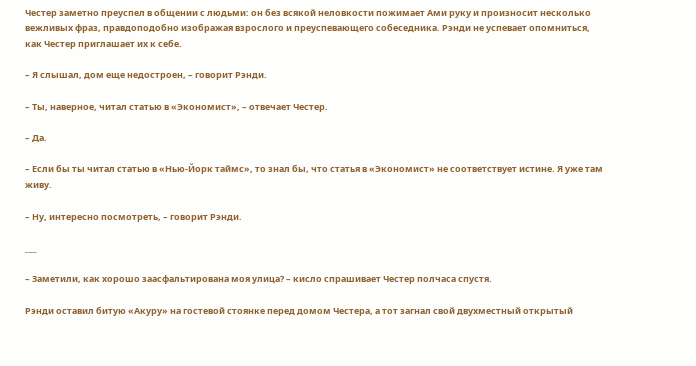Честер заметно преуспел в общении с людьми: он без всякой неловкости пожимает Ами руку и произносит несколько вежливых фраз, правдоподобно изображая взрослого и преуспевающего собеседника. Рэнди не успевает опомниться, как Честер приглашает их к себе.

– Я слышал, дом еще недостроен, – говорит Рэнди.

– Ты, наверное, читал статью в «Экономист», – отвечает Честер.

– Да.

– Если бы ты читал статью в «Нью-Йорк таймс», то знал бы, что статья в «Экономист» не соответствует истине. Я уже там живу.

– Ну, интересно посмотреть, – говорит Рэнди.

___

– Заметили, как хорошо заасфальтирована моя улица? – кисло спрашивает Честер полчаса спустя.

Рэнди оставил битую «Акуру» на гостевой стоянке перед домом Честера, а тот загнал свой двухместный открытый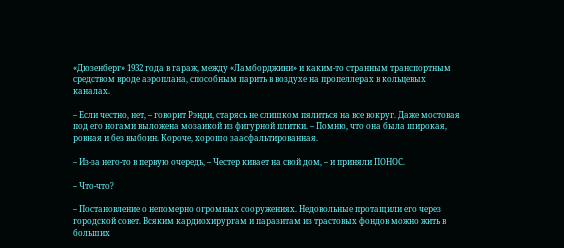«Дюзенберг» 1932 года в гараж, между «Ламборджини» и каким-то странным транспортным средством вроде аэроплана, способным парить в воздухе на пропеллерах в кольцевых каналах.

– Если честно, нет, – говорит Рэнди, старясь не слишком пялиться на все вокруг. Даже мостовая под его ногами выложена мозаикой из фигурной плитки. – Помню, что она была широкая, ровная и без выбоин. Короче, хорошо заасфальтированная.

– Из-за него-то в первую очередь, – Честер кивает на свой дом, – и приняли ПОНОС.

– Что-что?

– Постановление о непомерно огромных сооружениях. Недовольные протащили его через городской совет. Всяким кардиохирургам и паразитам из трастовых фондов можно жить в больших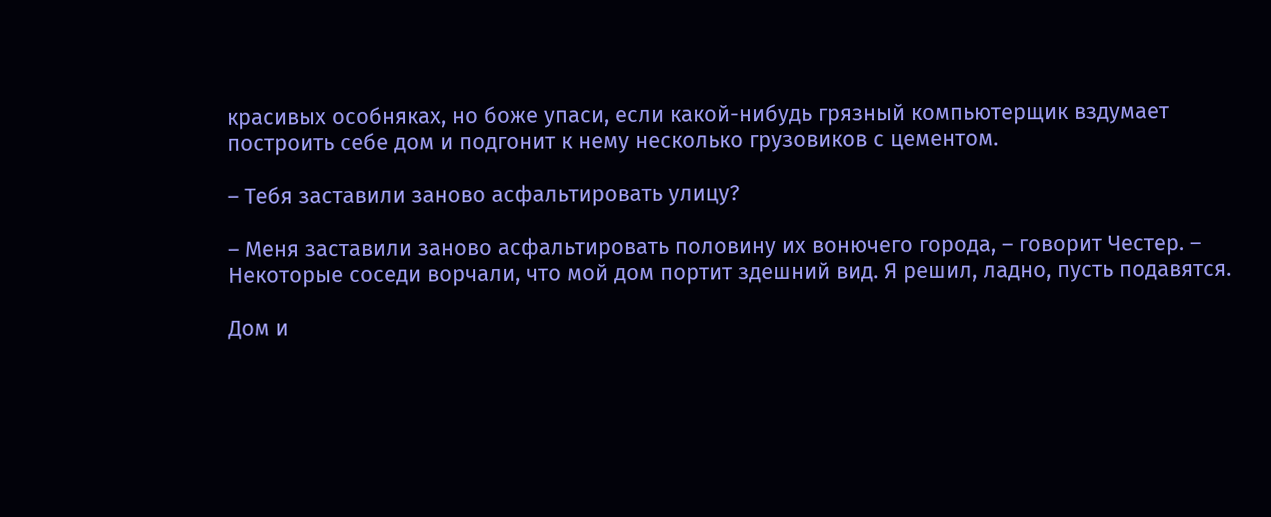красивых особняках, но боже упаси, если какой-нибудь грязный компьютерщик вздумает построить себе дом и подгонит к нему несколько грузовиков с цементом.

– Тебя заставили заново асфальтировать улицу?

– Меня заставили заново асфальтировать половину их вонючего города, – говорит Честер. – Некоторые соседи ворчали, что мой дом портит здешний вид. Я решил, ладно, пусть подавятся.

Дом и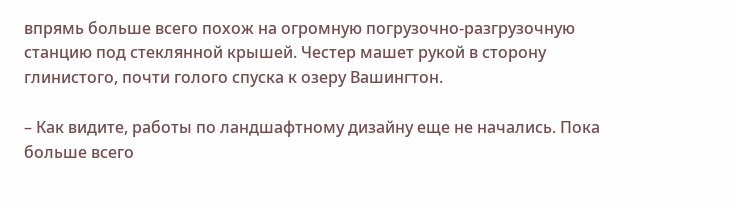впрямь больше всего похож на огромную погрузочно-разгрузочную станцию под стеклянной крышей. Честер машет рукой в сторону глинистого, почти голого спуска к озеру Вашингтон.

– Как видите, работы по ландшафтному дизайну еще не начались. Пока больше всего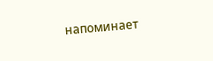напоминает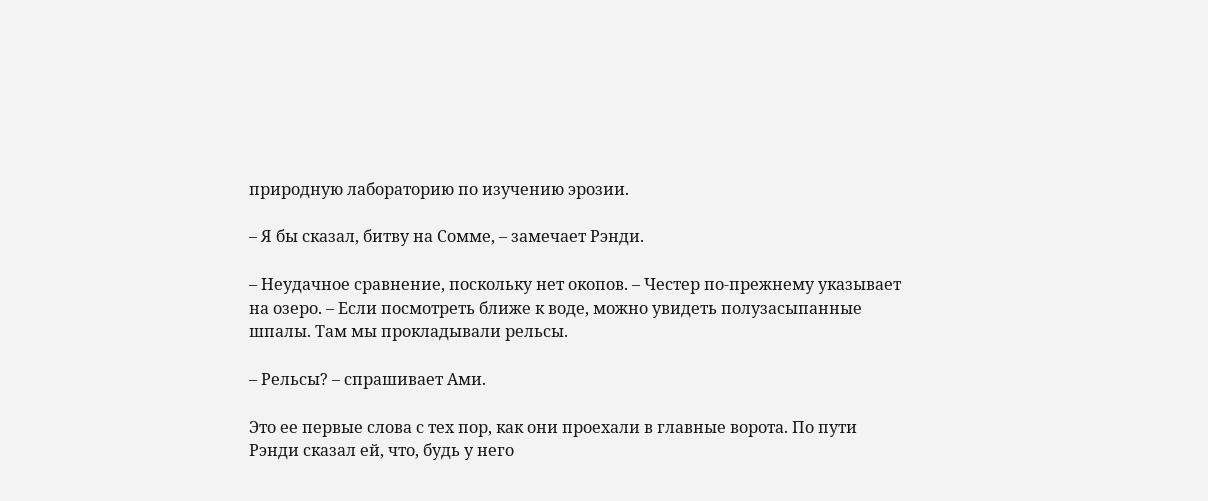природную лабораторию по изучению эрозии.

– Я бы сказал, битву на Сомме, – замечает Рэнди.

– Неудачное сравнение, поскольку нет окопов. – Честер по-прежнему указывает на озеро. – Если посмотреть ближе к воде, можно увидеть полузасыпанные шпалы. Там мы прокладывали рельсы.

– Рельсы? – спрашивает Ами.

Это ее первые слова с тех пор, как они проехали в главные ворота. По пути Рэнди сказал ей, что, будь у него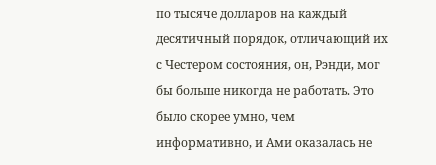по тысяче долларов на каждый десятичный порядок, отличающий их с Честером состояния, он, Рэнди, мог бы больше никогда не работать. Это было скорее умно, чем информативно, и Ами оказалась не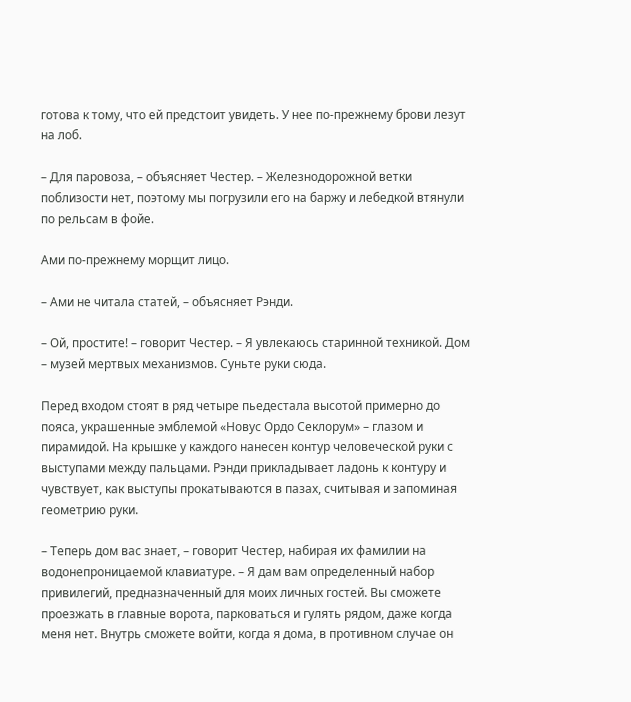готова к тому, что ей предстоит увидеть. У нее по-прежнему брови лезут на лоб.

– Для паровоза, – объясняет Честер. – Железнодорожной ветки поблизости нет, поэтому мы погрузили его на баржу и лебедкой втянули по рельсам в фойе.

Ами по-прежнему морщит лицо.

– Ами не читала статей, – объясняет Рэнди.

– Ой, простите! – говорит Честер. – Я увлекаюсь старинной техникой. Дом – музей мертвых механизмов. Суньте руки сюда.

Перед входом стоят в ряд четыре пьедестала высотой примерно до пояса, украшенные эмблемой «Новус Ордо Секлорум» – глазом и пирамидой. На крышке у каждого нанесен контур человеческой руки с выступами между пальцами. Рэнди прикладывает ладонь к контуру и чувствует, как выступы прокатываются в пазах, считывая и запоминая геометрию руки.

– Теперь дом вас знает, – говорит Честер, набирая их фамилии на водонепроницаемой клавиатуре. – Я дам вам определенный набор привилегий, предназначенный для моих личных гостей. Вы сможете проезжать в главные ворота, парковаться и гулять рядом, даже когда меня нет. Внутрь сможете войти, когда я дома, в противном случае он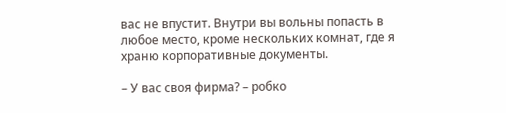вас не впустит. Внутри вы вольны попасть в любое место, кроме нескольких комнат, где я храню корпоративные документы.

– У вас своя фирма? – робко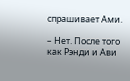спрашивает Ами.

– Нет. После того как Рэнди и Ави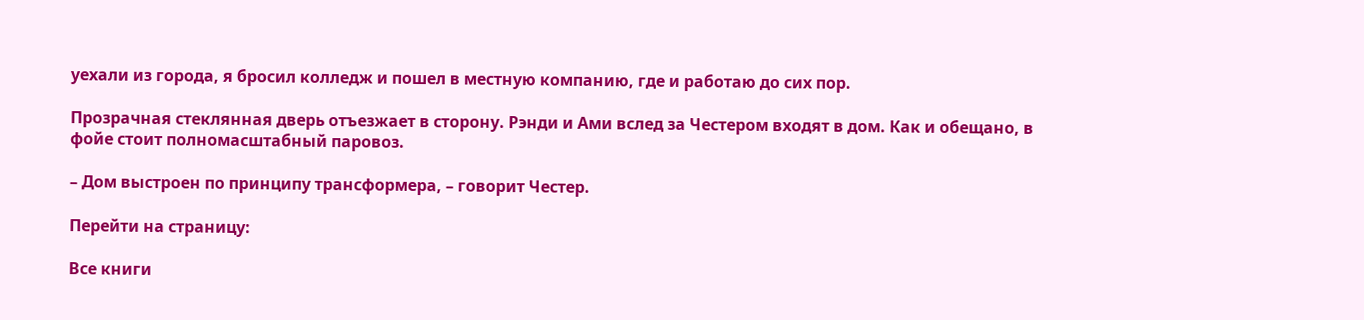уехали из города, я бросил колледж и пошел в местную компанию, где и работаю до сих пор.

Прозрачная стеклянная дверь отъезжает в сторону. Рэнди и Ами вслед за Честером входят в дом. Как и обещано, в фойе стоит полномасштабный паровоз.

– Дом выстроен по принципу трансформера, – говорит Честер.

Перейти на страницу:

Все книги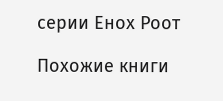серии Енох Роот

Похожие книги